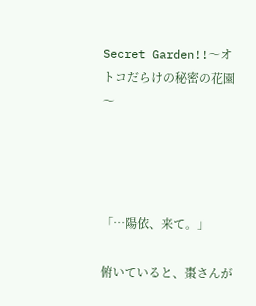Secret Garden!!〜オトコだらけの秘密の花園〜




「…陽依、来て。」

俯いていると、棗さんが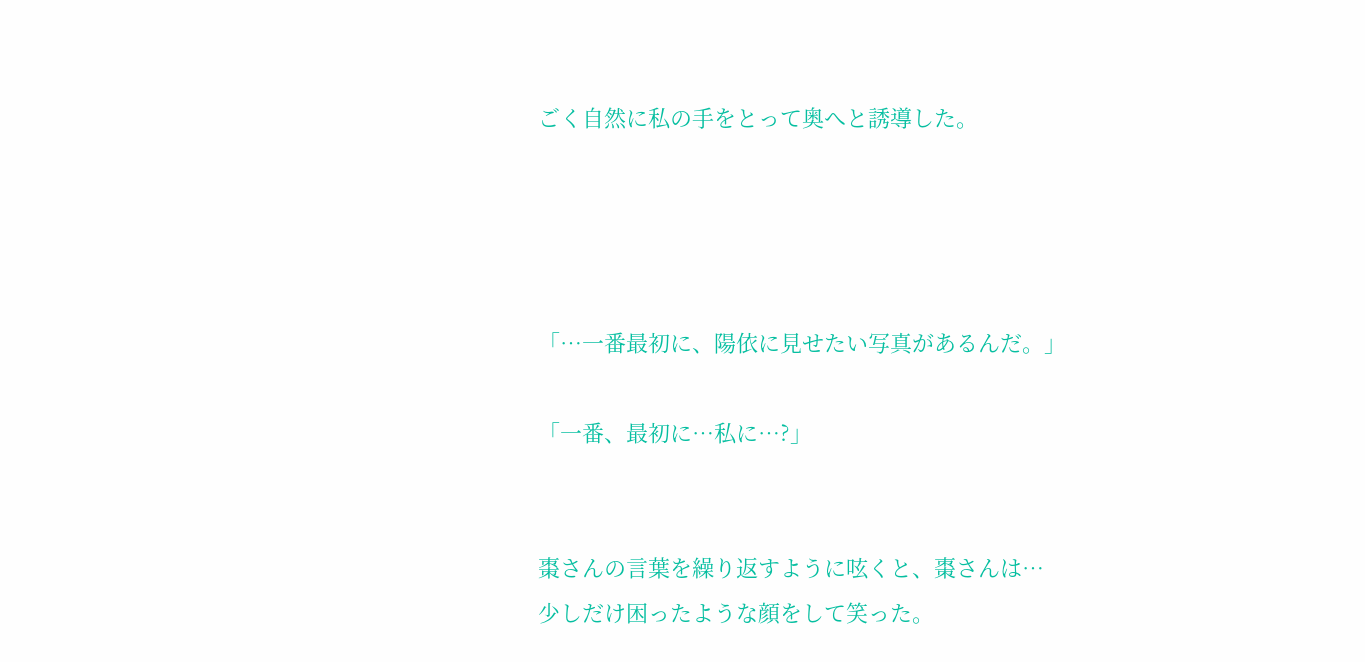ごく自然に私の手をとって奥へと誘導した。




「…一番最初に、陽依に見せたい写真があるんだ。」

「一番、最初に…私に…?」


棗さんの言葉を繰り返すように呟くと、棗さんは…
少しだけ困ったような顔をして笑った。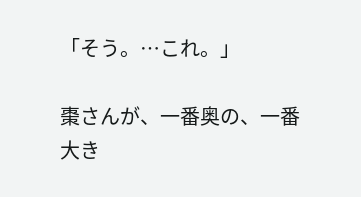「そう。…これ。」

棗さんが、一番奥の、一番大き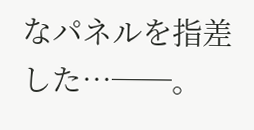なパネルを指差した…──。